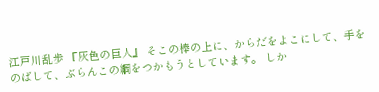江戸川乱歩 『灰色の巨人』 そこの棒の上に、からだをよこにして、手をのばして、ぶらんこの綱をつかもうとしています。 しか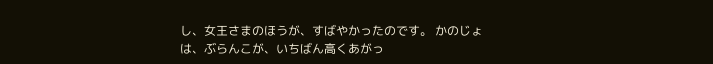し、女王さまのほうが、すばやかったのです。 かのじょは、ぶらんこが、いちばん高くあがっ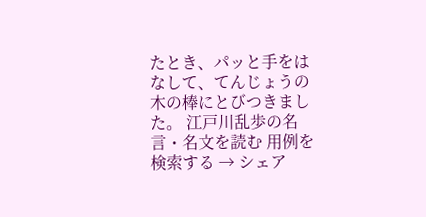たとき、パッと手をはなして、てんじょうの木の棒にとびつきました。 江戸川乱歩の名言・名文を読む 用例を検索する → シェア